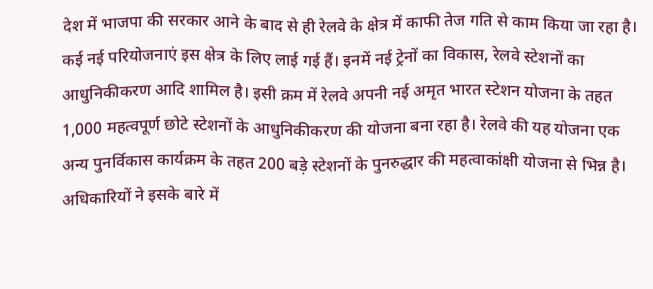देश में भाजपा की सरकार आने के बाद से ही रेलवे के क्षेत्र में काफी तेज गति से काम किया जा रहा है। कई नई परियोजनाएं इस क्षेत्र के लिए लाई गई हैं। इनमें नई ट्रेनों का विकास, रेलवे स्टेशनों का आधुनिकीकरण आदि शामिल है। इसी क्रम में रेलवे अपनी नई अमृत भारत स्टेशन योजना के तहत 1,000 महत्वपूर्ण छोटे स्टेशनों के आधुनिकीकरण की योजना बना रहा है। रेलवे की यह योजना एक अन्य पुनर्विकास कार्यक्रम के तहत 200 बड़े स्टेशनों के पुनरुद्धार की महत्वाकांक्षी योजना से भिन्न है।
अधिकारियों ने इसके बारे में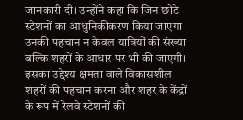जानकारी दी। उन्होंने कहा कि जिन छोटे स्टेशनों का आधुनिकीकरण किया जाएगा उनकी पहचान न केवल यात्रियों की संख्या बल्कि शहरों के आधार पर भी की जाएगी। इसका उद्देश्य क्षमता वाले विकासशील शहरों की पहचान करना और शहर के केंद्रों के रूप में रेलवे स्टेशनों की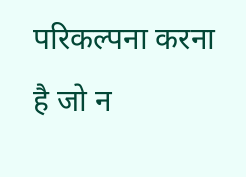परिकल्पना करना है जो न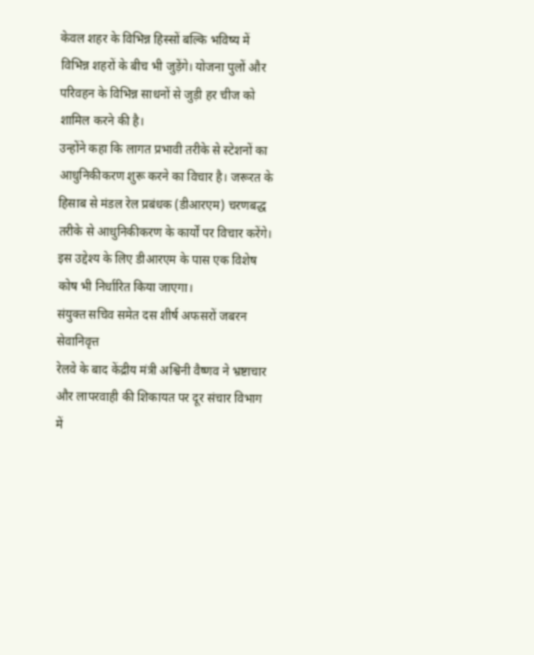केवल शहर के विभिन्न हिस्सों बल्कि भविष्य में विभिन्न शहरों के बीच भी जुड़ेंगे। योजना पुलों और परिवहन के विभिन्न साधनों से जुड़ी हर चीज को शामिल करने की है।
उन्होंने कहा कि लागत प्रभावी तरीके से स्टेशनों का आधुनिकीकरण शुरू करने का विचार है। जरूरत के हिसाब से मंडल रेल प्रबंधक (डीआरएम) चरणबद्ध तरीके से आधुनिकीकरण के कार्यों पर विचार करेंगे। इस उद्देश्य के लिए डीआरएम के पास एक विशेष कोष भी निर्धारित किया जाएगा।
संयुक्त सचिव समेत दस शीर्ष अफसरों जबरन सेवानिवृत्त
रेलवे के बाद केंद्रीय मंत्री अश्विनी वैष्णव ने भ्रष्टाचार और लापरवाही की शिकायत पर दूर संचार विभाग में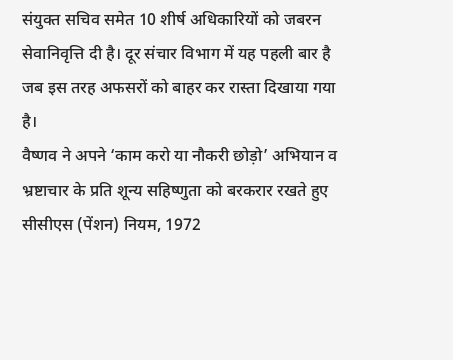संयुक्त सचिव समेत 10 शीर्ष अधिकारियों को जबरन सेवानिवृत्ति दी है। दूर संचार विभाग में यह पहली बार है जब इस तरह अफसरों को बाहर कर रास्ता दिखाया गया है।
वैष्णव ने अपने ‘काम करो या नौकरी छोड़ो’ अभियान व भ्रष्टाचार के प्रति शून्य सहिष्णुता को बरकरार रखते हुए सीसीएस (पेंशन) नियम, 1972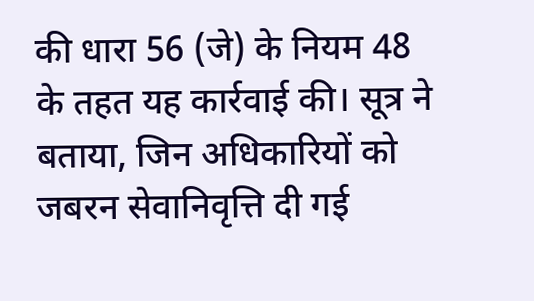की धारा 56 (जे) के नियम 48 के तहत यह कार्रवाई की। सूत्र ने बताया, जिन अधिकारियों को जबरन सेवानिवृत्ति दी गई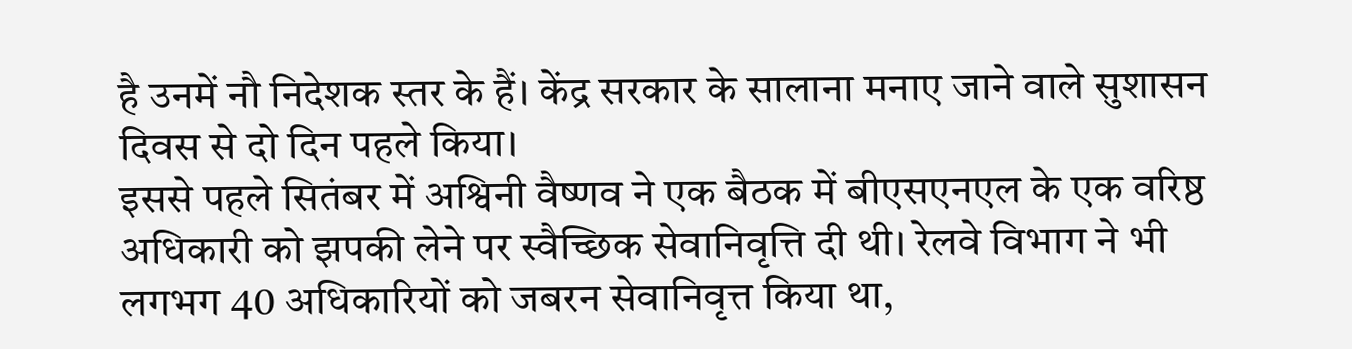है उनमें नौ निदेशक स्तर के हैं। केंद्र सरकार के सालाना मनाए जाने वाले सुशासन दिवस से दो दिन पहले किया।
इससे पहले सितंबर में अश्विनी वैष्णव ने एक बैठक में बीएसएनएल के एक वरिष्ठ अधिकारी को झपकी लेने पर स्वैच्छिक सेवानिवृत्ति दी थी। रेलवे विभाग ने भी लगभग 40 अधिकारियों को जबरन सेवानिवृत्त किया था,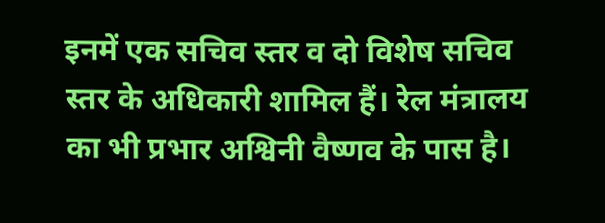इनमें एक सचिव स्तर व दो विशेष सचिव स्तर के अधिकारी शामिल हैं। रेल मंत्रालय का भी प्रभार अश्विनी वैष्णव के पास है।